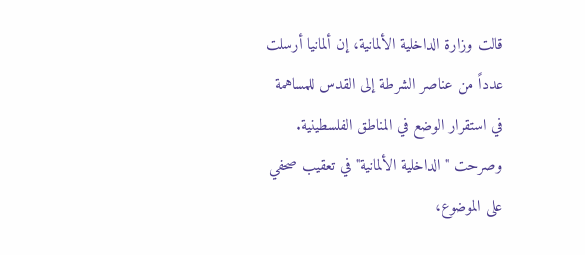قالت وزارة الداخلية الألمانية، إن ألمانيا أرسلت عدداً من عناصر الشرطة إلى القدس للمساهمة في استقرار الوضع في المناطق الفلسطينية.
وصرحت "الداخلية الألمانية" في تعقيب صحفي على الموضوع،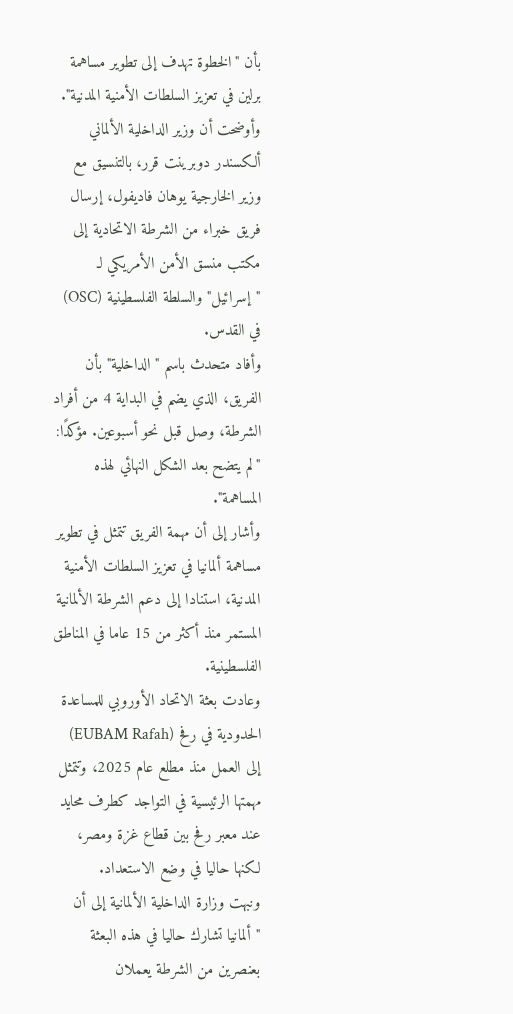بأن "الخطوة تهدف إلى تطوير مساهمة برلين في تعزيز السلطات الأمنية المدنية".
وأوضحت أن وزير الداخلية الألماني ألكسندر دوبرينت قرر، بالتنسيق مع وزير الخارجية يوهان فاديفول، إرسال فريق خبراء من الشرطة الاتحادية إلى مكتب منسق الأمن الأمريكي لـ "إسرائيل" والسلطة الفلسطينية (OSC) في القدس.
وأفاد متحدث باسم "الداخلية" بأن الفريق، الذي يضم في البداية 4 من أفراد الشرطة، وصل قبل نحو أسبوعين. مؤكدًا: "لم يتضح بعد الشكل النهائي لهذه المساهمة".
وأشار إلى أن مهمة الفريق تتمثل في تطوير مساهمة ألمانيا في تعزيز السلطات الأمنية المدنية، استنادا إلى دعم الشرطة الألمانية المستمر منذ أكثر من 15 عاما في المناطق الفلسطينية.
وعادت بعثة الاتحاد الأوروبي للمساعدة الحدودية في رفح (EUBAM Rafah) إلى العمل منذ مطلع عام 2025، وتتمثل مهمتها الرئيسية في التواجد كطرف محايد عند معبر رفح بين قطاع غزة ومصر، لكنها حاليا في وضع الاستعداد.
ونبهت وزارة الداخلية الألمانية إلى أن "ألمانيا تشارك حاليا في هذه البعثة بعنصرين من الشرطة يعملان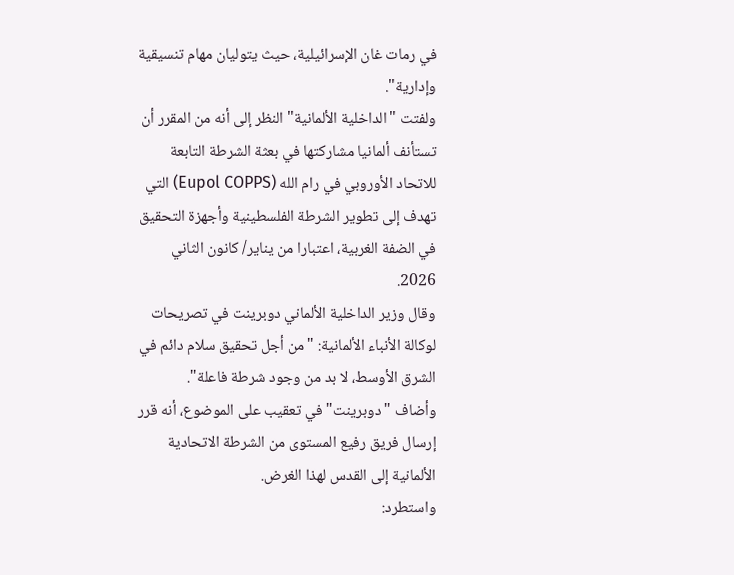في رمات غان الإسرائيلية، حيث يتوليان مهام تنسيقية وإدارية".
ولفتت "الداخلية الألمانية" النظر إلى أنه من المقرر أن تستأنف ألمانيا مشاركتها في بعثة الشرطة التابعة للاتحاد الأوروبي في رام الله (Eupol COPPS) التي تهدف إلى تطوير الشرطة الفلسطينية وأجهزة التحقيق في الضفة الغربية، اعتبارا من يناير/ كانون الثاني 2026.
وقال وزير الداخلية الألماني دوبرينت في تصريحات لوكالة الأنباء الألمانية: "من أجل تحقيق سلام دائم في الشرق الأوسط، لا بد من وجود شرطة فاعلة".
وأضاف "دوبرينت" في تعقيب على الموضوع، أنه قرر إرسال فريق رفيع المستوى من الشرطة الاتحادية الألمانية إلى القدس لهذا الغرض.
واستطرد: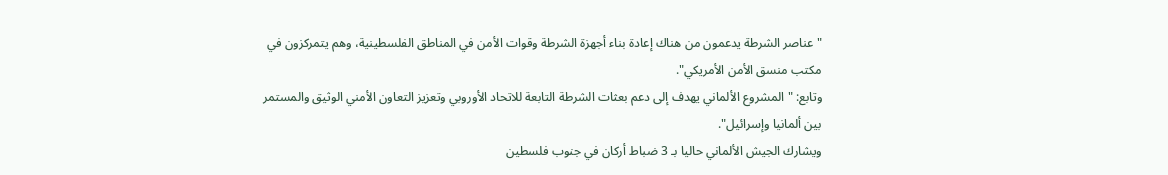"عناصر الشرطة يدعمون من هناك إعادة بناء أجهزة الشرطة وقوات الأمن في المناطق الفلسطينية، وهم يتمركزون في مكتب منسق الأمن الأمريكي".
وتابع: "المشروع الألماني يهدف إلى دعم بعثات الشرطة التابعة للاتحاد الأوروبي وتعزيز التعاون الأمني الوثيق والمستمر بين ألمانيا وإسرائيل".
ويشارك الجيش الألماني حاليا بـ 3 ضباط أركان في جنوب فلسطين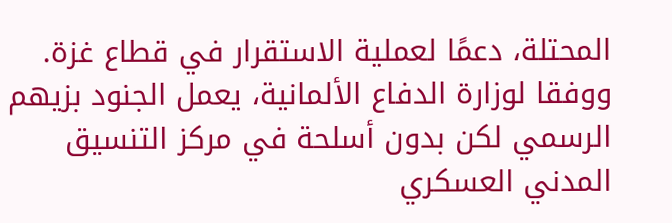المحتلة، دعمًا لعملية الاستقرار في قطاع غزة. ووفقا لوزارة الدفاع الألمانية، يعمل الجنود بزيهم الرسمي لكن بدون أسلحة في مركز التنسيق المدني العسكري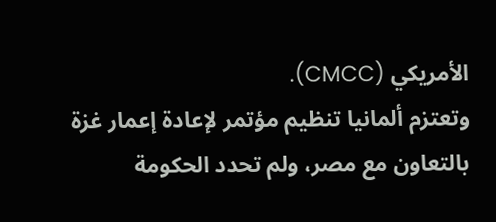الأمريكي (CMCC).
وتعتزم ألمانيا تنظيم مؤتمر لإعادة إعمار غزة بالتعاون مع مصر، ولم تحدد الحكومة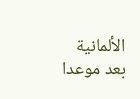الألمانية بعد موعدا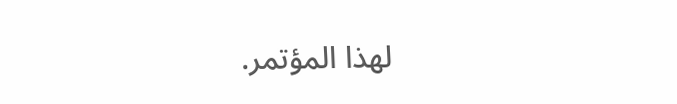لهذا المؤتمر.